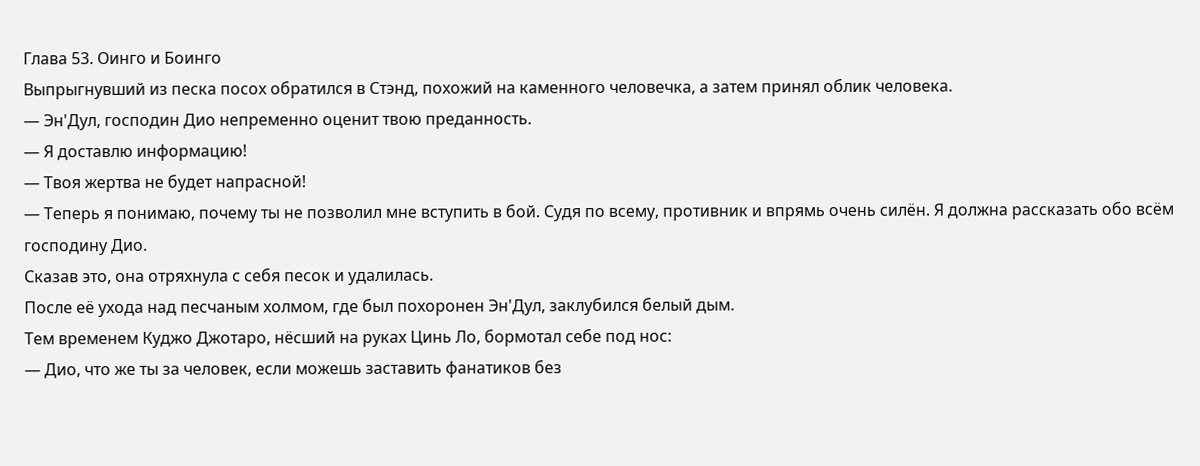Глава 53. Оинго и Боинго
Выпрыгнувший из песка посох обратился в Стэнд, похожий на каменного человечка, а затем принял облик человека.
— Эн'Дул, господин Дио непременно оценит твою преданность.
— Я доставлю информацию!
— Твоя жертва не будет напрасной!
— Теперь я понимаю, почему ты не позволил мне вступить в бой. Судя по всему, противник и впрямь очень силён. Я должна рассказать обо всём господину Дио.
Сказав это, она отряхнула с себя песок и удалилась.
После её ухода над песчаным холмом, где был похоронен Эн'Дул, заклубился белый дым.
Тем временем Куджо Джотаро, нёсший на руках Цинь Ло, бормотал себе под нос:
— Дио, что же ты за человек, если можешь заставить фанатиков без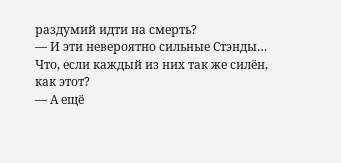раздумий идти на смерть?
— И эти невероятно сильные Стэнды… Что, если каждый из них так же силён, как этот?
— А ещё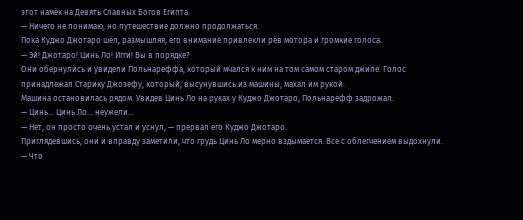этот намёк на Девять Славных Богов Египта.
— Ничего не понимаю, но путешествие должно продолжаться.
Пока Куджо Джотаро шёл, размышляя, его внимание привлекли рёв мотора и громкие голоса.
— Эй! Джотаро! Цинь Ло! Игги! Вы в порядке?
Они обернулись и увидели Польнареффа, который мчался к ним на том самом старом джипе. Голос принадлежал Старику Джозефу, который, высунувшись из машины, махал им рукой.
Машина остановилась рядом. Увидев Цинь Ло на руках у Куджо Джотаро, Польнарефф задрожал.
— Цинь… Цинь Ло… неужели…
— Нет, он просто очень устал и уснул, — прервал его Куджо Джотаро.
Приглядевшись, они и вправду заметили, что грудь Цинь Ло мерно вздымается. Все с облегчением выдохнули.
— Что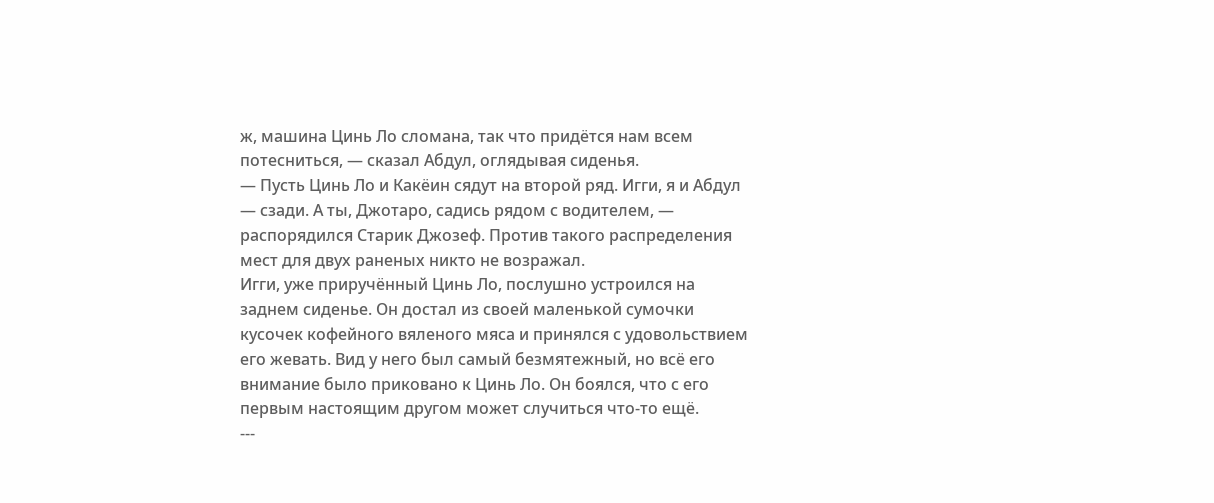ж, машина Цинь Ло сломана, так что придётся нам всем потесниться, — сказал Абдул, оглядывая сиденья.
— Пусть Цинь Ло и Какёин сядут на второй ряд. Игги, я и Абдул — сзади. А ты, Джотаро, садись рядом с водителем, — распорядился Старик Джозеф. Против такого распределения мест для двух раненых никто не возражал.
Игги, уже приручённый Цинь Ло, послушно устроился на заднем сиденье. Он достал из своей маленькой сумочки кусочек кофейного вяленого мяса и принялся с удовольствием его жевать. Вид у него был самый безмятежный, но всё его внимание было приковано к Цинь Ло. Он боялся, что с его первым настоящим другом может случиться что-то ещё.
---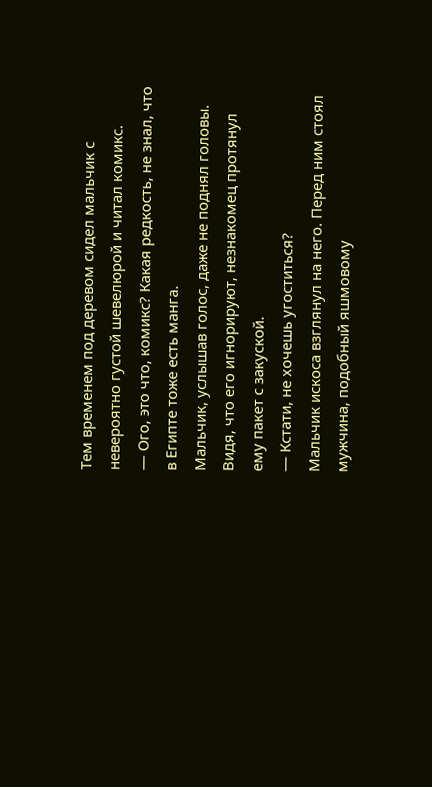Тем временем под деревом сидел мальчик с невероятно густой шевелюрой и читал комикс.
— Ого, это что, комикс? Какая редкость, не знал, что в Египте тоже есть манга.
Мальчик, услышав голос, даже не поднял головы.
Видя, что его игнорируют, незнакомец протянул ему пакет с закуской.
— Кстати, не хочешь угоститься?
Мальчик искоса взглянул на него. Перед ним стоял мужчина, подобный яшмовому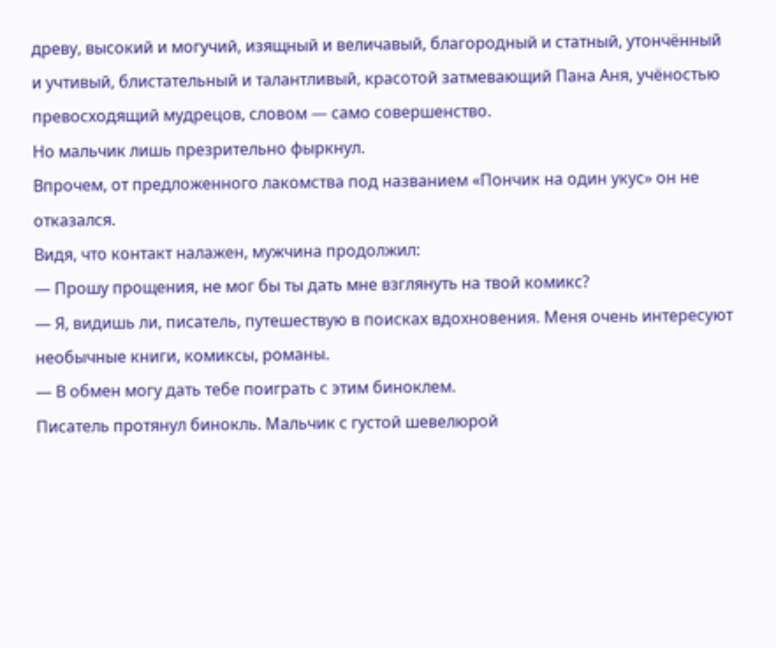древу, высокий и могучий, изящный и величавый, благородный и статный, утончённый и учтивый, блистательный и талантливый, красотой затмевающий Пана Аня, учёностью превосходящий мудрецов, словом — само совершенство.
Но мальчик лишь презрительно фыркнул.
Впрочем, от предложенного лакомства под названием «Пончик на один укус» он не отказался.
Видя, что контакт налажен, мужчина продолжил:
— Прошу прощения, не мог бы ты дать мне взглянуть на твой комикс?
— Я, видишь ли, писатель, путешествую в поисках вдохновения. Меня очень интересуют необычные книги, комиксы, романы.
— В обмен могу дать тебе поиграть с этим биноклем.
Писатель протянул бинокль. Мальчик с густой шевелюрой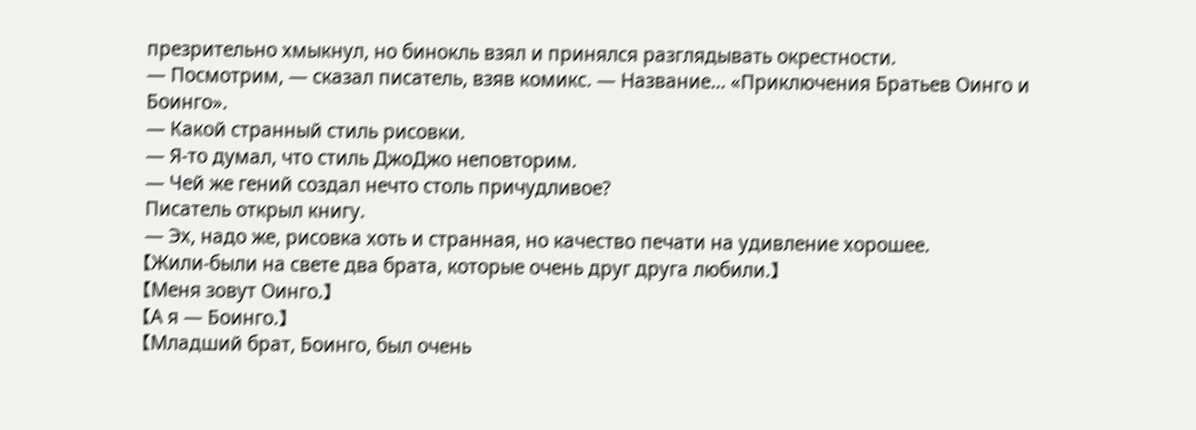презрительно хмыкнул, но бинокль взял и принялся разглядывать окрестности.
— Посмотрим, — сказал писатель, взяв комикс. — Название… «Приключения Братьев Оинго и Боинго».
— Какой странный стиль рисовки.
— Я-то думал, что стиль ДжоДжо неповторим.
— Чей же гений создал нечто столь причудливое?
Писатель открыл книгу.
— Эх, надо же, рисовка хоть и странная, но качество печати на удивление хорошее.
【Жили-были на свете два брата, которые очень друг друга любили.】
【Меня зовут Оинго.】
【А я — Боинго.】
【Младший брат, Боинго, был очень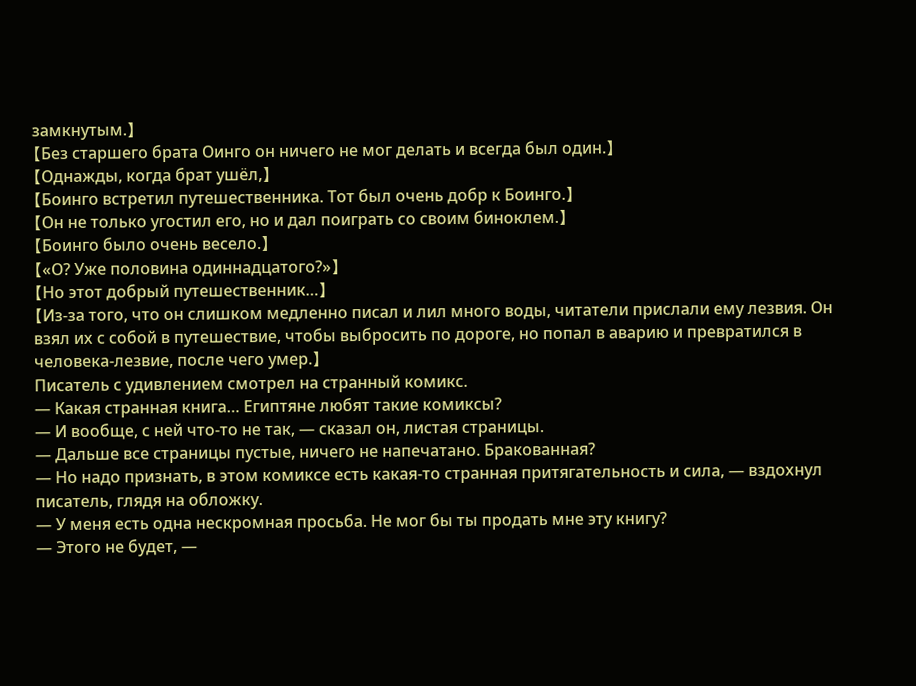замкнутым.】
【Без старшего брата Оинго он ничего не мог делать и всегда был один.】
【Однажды, когда брат ушёл,】
【Боинго встретил путешественника. Тот был очень добр к Боинго.】
【Он не только угостил его, но и дал поиграть со своим биноклем.】
【Боинго было очень весело.】
【«О? Уже половина одиннадцатого?»】
【Но этот добрый путешественник…】
【Из-за того, что он слишком медленно писал и лил много воды, читатели прислали ему лезвия. Он взял их с собой в путешествие, чтобы выбросить по дороге, но попал в аварию и превратился в человека-лезвие, после чего умер.】
Писатель с удивлением смотрел на странный комикс.
— Какая странная книга… Египтяне любят такие комиксы?
— И вообще, с ней что-то не так, — сказал он, листая страницы.
— Дальше все страницы пустые, ничего не напечатано. Бракованная?
— Но надо признать, в этом комиксе есть какая-то странная притягательность и сила, — вздохнул писатель, глядя на обложку.
— У меня есть одна нескромная просьба. Не мог бы ты продать мне эту книгу?
— Этого не будет, —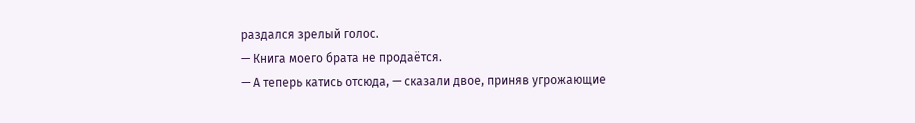раздался зрелый голос.
— Книга моего брата не продаётся.
— А теперь катись отсюда, — сказали двое, приняв угрожающие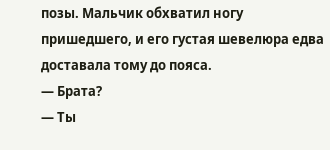позы. Мальчик обхватил ногу пришедшего, и его густая шевелюра едва доставала тому до пояса.
— Брата?
— Ты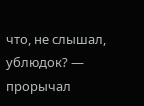что, не слышал, ублюдок? — прорычал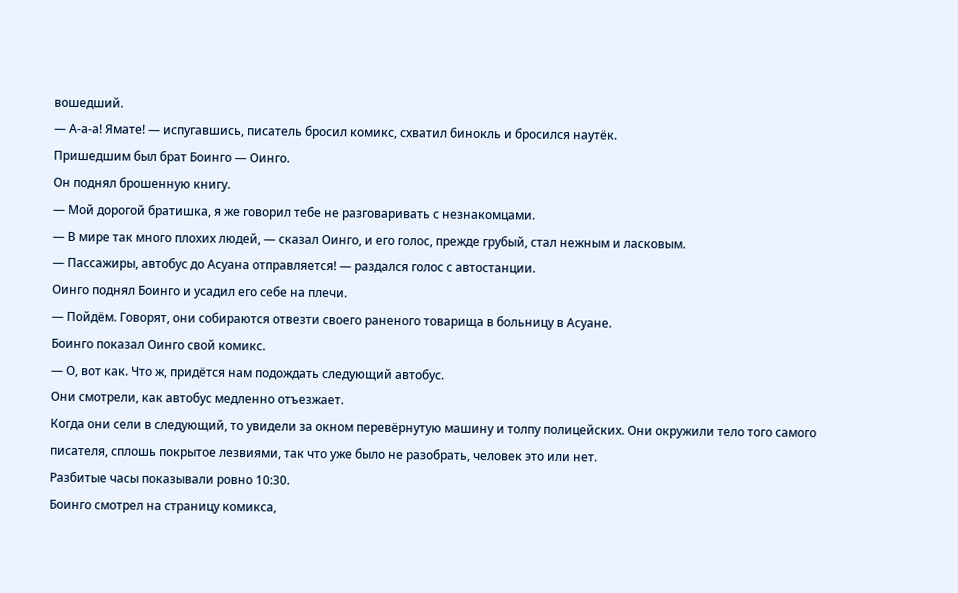вошедший.
— А-а-а! Ямате! — испугавшись, писатель бросил комикс, схватил бинокль и бросился наутёк.
Пришедшим был брат Боинго — Оинго.
Он поднял брошенную книгу.
— Мой дорогой братишка, я же говорил тебе не разговаривать с незнакомцами.
— В мире так много плохих людей, — сказал Оинго, и его голос, прежде грубый, стал нежным и ласковым.
— Пассажиры, автобус до Асуана отправляется! — раздался голос с автостанции.
Оинго поднял Боинго и усадил его себе на плечи.
— Пойдём. Говорят, они собираются отвезти своего раненого товарища в больницу в Асуане.
Боинго показал Оинго свой комикс.
— О, вот как. Что ж, придётся нам подождать следующий автобус.
Они смотрели, как автобус медленно отъезжает.
Когда они сели в следующий, то увидели за окном перевёрнутую машину и толпу полицейских. Они окружили тело того самого писателя, сплошь покрытое лезвиями, так что уже было не разобрать, человек это или нет.
Разбитые часы показывали ровно 10:30.
Боинго смотрел на страницу комикса,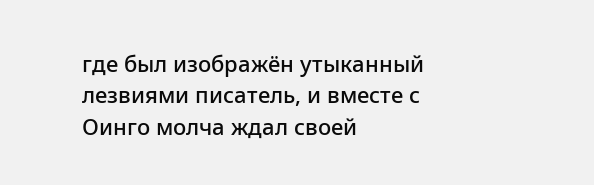где был изображён утыканный лезвиями писатель, и вместе с Оинго молча ждал своей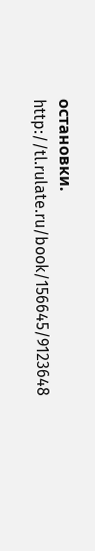остановки.
http://tl.rulate.ru/book/156645/9123648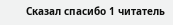Сказал спасибо 1 читатель